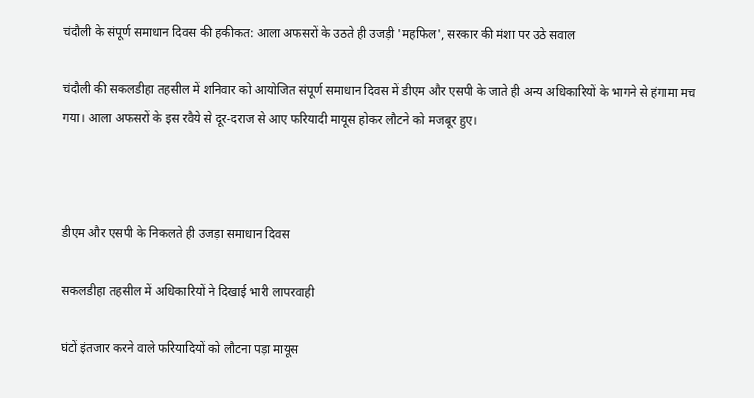चंदौली के संपूर्ण समाधान दिवस की हकीकत: आला अफसरों के उठते ही उजड़ी 'महफिल', सरकार की मंशा पर उठे सवाल

चंदौली की सकलडीहा तहसील में शनिवार को आयोजित संपूर्ण समाधान दिवस में डीएम और एसपी के जाते ही अन्य अधिकारियों के भागने से हंगामा मच गया। आला अफसरों के इस रवैये से दूर-दराज से आए फरियादी मायूस होकर लौटने को मजबूर हुए।



डीएम और एसपी के निकलते ही उजड़ा समाधान दिवस

सकलडीहा तहसील में अधिकारियों ने दिखाई भारी लापरवाही

घंटों इंतजार करने वाले फरियादियों को लौटना पड़ा मायूस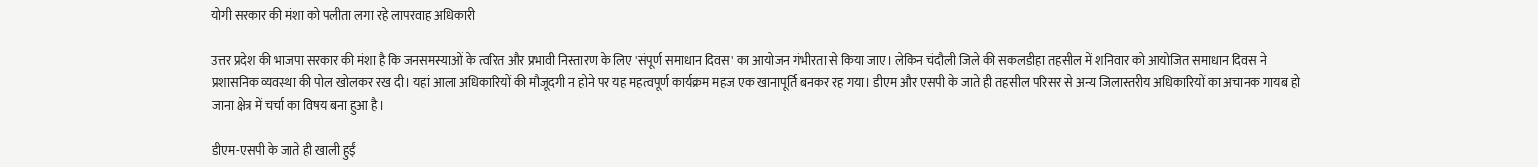योगी सरकार की मंशा को पलीता लगा रहे लापरवाह अधिकारी

उत्तर प्रदेश की भाजपा सरकार की मंशा है कि जनसमस्याओं के त्वरित और प्रभावी निस्तारण के लिए 'संपूर्ण समाधान दिवस' का आयोजन गंभीरता से किया जाए। लेकिन चंदौली जिले की सकलडीहा तहसील में शनिवार को आयोजित समाधान दिवस ने प्रशासनिक व्यवस्था की पोल खोलकर रख दी। यहां आला अधिकारियों की मौजूदगी न होने पर यह महत्वपूर्ण कार्यक्रम महज एक खानापूर्ति बनकर रह गया। डीएम और एसपी के जाते ही तहसील परिसर से अन्य जिलास्तरीय अधिकारियों का अचानक गायब हो जाना क्षेत्र में चर्चा का विषय बना हुआ है।

डीएम-एसपी के जाते ही खाली हुईं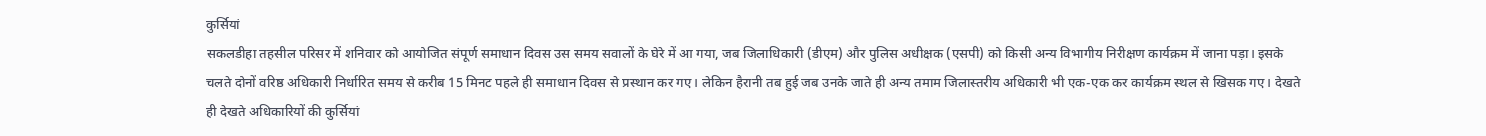कुर्सियां
सकलडीहा तहसील परिसर में शनिवार को आयोजित संपूर्ण समाधान दिवस उस समय सवालों के घेरे में आ गया, जब जिलाधिकारी (डीएम) और पुलिस अधीक्षक (एसपी) को किसी अन्य विभागीय निरीक्षण कार्यक्रम में जाना पड़ा। इसके चलते दोनों वरिष्ठ अधिकारी निर्धारित समय से करीब 15 मिनट पहले ही समाधान दिवस से प्रस्थान कर गए। लेकिन हैरानी तब हुई जब उनके जाते ही अन्य तमाम जिलास्तरीय अधिकारी भी एक-एक कर कार्यक्रम स्थल से खिसक गए। देखते ही देखते अधिकारियों की कुर्सियां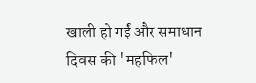खाली हो गईं और समाधान दिवस की 'महफिल'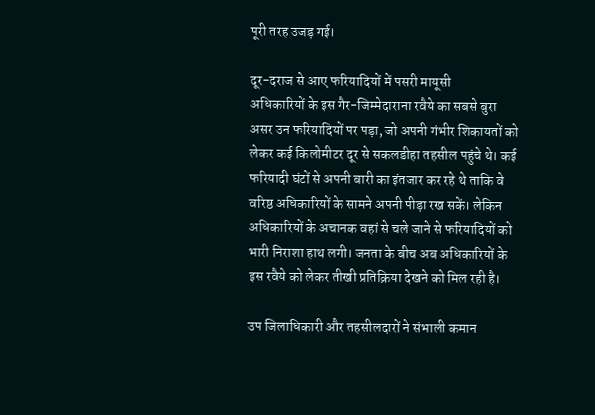पूरी तरह उजड़ गई।

दूर-दराज से आए फरियादियों में पसरी मायूसी
अधिकारियों के इस गैर-जिम्मेदाराना रवैये का सबसे बुरा असर उन फरियादियों पर पड़ा, जो अपनी गंभीर शिकायतों को लेकर कई किलोमीटर दूर से सकलडीहा तहसील पहुंचे थे। कई फरियादी घंटों से अपनी बारी का इंतजार कर रहे थे ताकि वे वरिष्ठ अधिकारियों के सामने अपनी पीड़ा रख सकें। लेकिन अधिकारियों के अचानक वहां से चले जाने से फरियादियों को भारी निराशा हाथ लगी। जनता के बीच अब अधिकारियों के इस रवैये को लेकर तीखी प्रतिक्रिया देखने को मिल रही है।

उप जिलाधिकारी और तहसीलदारों ने संभाली कमान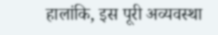हालांकि, इस पूरी अव्यवस्था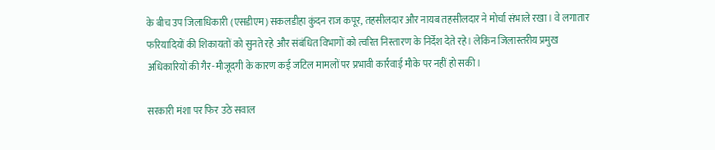के बीच उप जिलाधिकारी (एसडीएम) सकलडीहा कुंदन राज कपूर, तहसीलदार और नायब तहसीलदार ने मोर्चा संभाले रखा। वे लगातार फरियादियों की शिकायतों को सुनते रहे और संबंधित विभागों को त्वरित निस्तारण के निर्देश देते रहे। लेकिन जिलास्तरीय प्रमुख अधिकारियों की गैर-मौजूदगी के कारण कई जटिल मामलों पर प्रभावी कार्रवाई मौके पर नहीं हो सकी।

सरकारी मंशा पर फिर उठे सवाल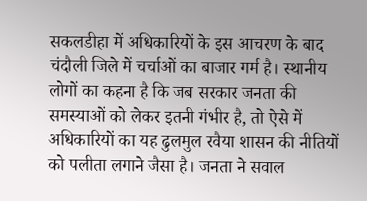सकलडीहा में अधिकारियों के इस आचरण के बाद चंदौली जिले में चर्चाओं का बाजार गर्म है। स्थानीय लोगों का कहना है कि जब सरकार जनता की समस्याओं को लेकर इतनी गंभीर है, तो ऐसे में अधिकारियों का यह ढुलमुल रवैया शासन की नीतियों को पलीता लगाने जैसा है। जनता ने सवाल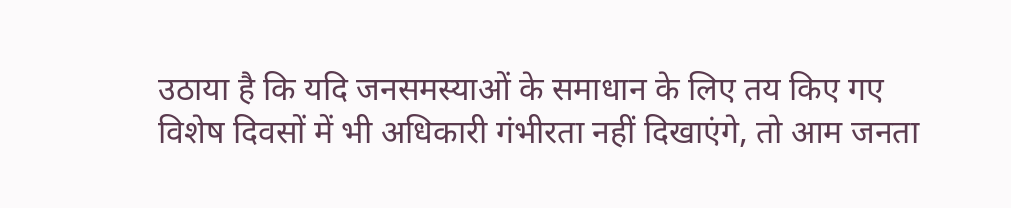उठाया है कि यदि जनसमस्याओं के समाधान के लिए तय किए गए विशेष दिवसों में भी अधिकारी गंभीरता नहीं दिखाएंगे, तो आम जनता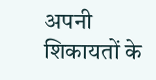अपनी शिकायतों के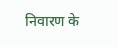निवारण के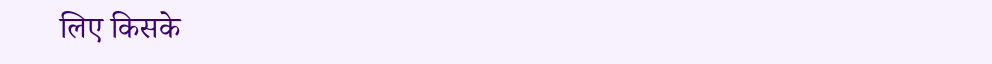लिए किसके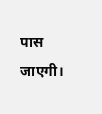पास जाएगी।